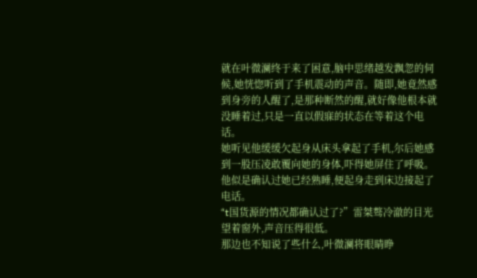就在叶微澜终于来了困意,脑中思绪越发飘忽的伺候,她恍惚听到了手机震动的声音。随即,她竟然感到身旁的人醒了,是那种断然的醒,就好像他根本就没睡着过,只是一直以假寐的状态在等着这个电话。
她听见他缓缓欠起身从床头拿起了手机,尔后她感到一股压凌敢覆向她的身体,吓得她屏住了呼吸。
他似是确认过她已经熟睡,便起身走到床边接起了电话。
“t国货源的情况都确认过了?”雷桀骜冷澈的目光望着窗外,声音压得很低。
那边也不知说了些什么,叶微澜将眼睛睁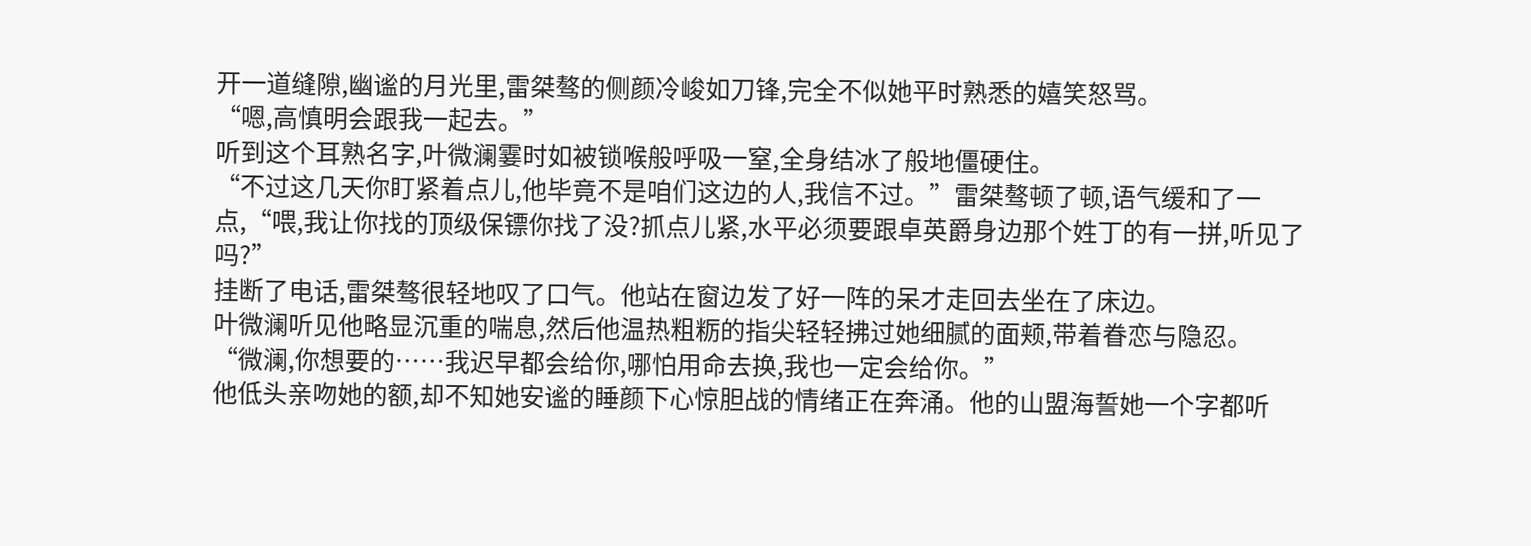开一道缝隙,幽谧的月光里,雷桀骜的侧颜冷峻如刀锋,完全不似她平时熟悉的嬉笑怒骂。
“嗯,高慎明会跟我一起去。”
听到这个耳熟名字,叶微澜霎时如被锁喉般呼吸一窒,全身结冰了般地僵硬住。
“不过这几天你盯紧着点儿,他毕竟不是咱们这边的人,我信不过。”雷桀骜顿了顿,语气缓和了一点,“喂,我让你找的顶级保镖你找了没?抓点儿紧,水平必须要跟卓英爵身边那个姓丁的有一拼,听见了吗?”
挂断了电话,雷桀骜很轻地叹了口气。他站在窗边发了好一阵的呆才走回去坐在了床边。
叶微澜听见他略显沉重的喘息,然后他温热粗粝的指尖轻轻拂过她细腻的面颊,带着眷恋与隐忍。
“微澜,你想要的……我迟早都会给你,哪怕用命去换,我也一定会给你。”
他低头亲吻她的额,却不知她安谧的睡颜下心惊胆战的情绪正在奔涌。他的山盟海誓她一个字都听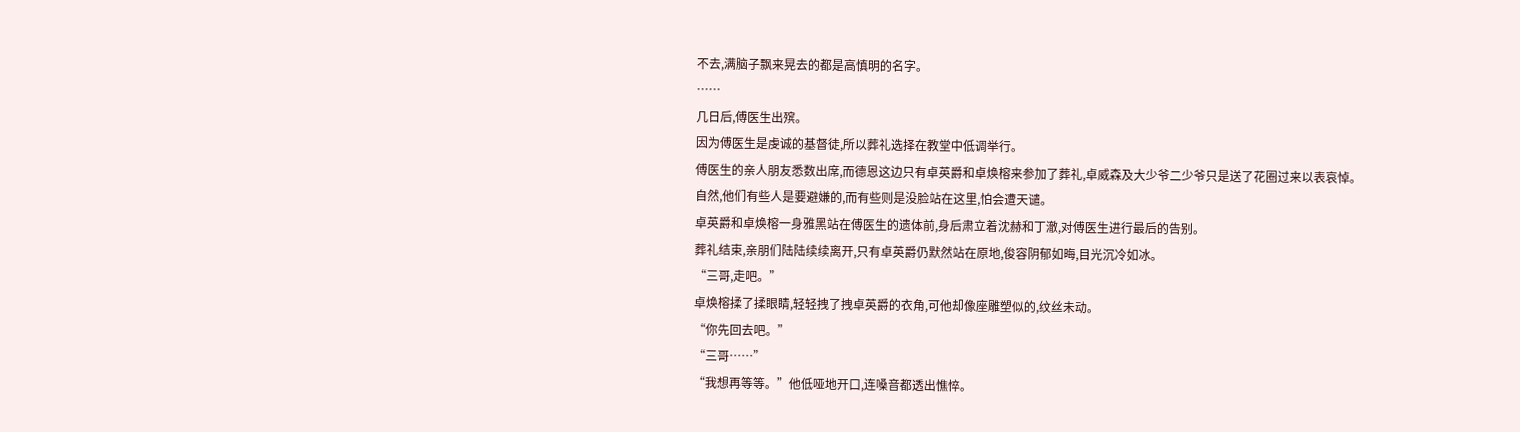不去,满脑子飘来晃去的都是高慎明的名字。
……
几日后,傅医生出殡。
因为傅医生是虔诚的基督徒,所以葬礼选择在教堂中低调举行。
傅医生的亲人朋友悉数出席,而德恩这边只有卓英爵和卓焕榕来参加了葬礼,卓威森及大少爷二少爷只是送了花圈过来以表哀悼。
自然,他们有些人是要避嫌的,而有些则是没脸站在这里,怕会遭天谴。
卓英爵和卓焕榕一身雅黑站在傅医生的遗体前,身后肃立着沈赫和丁澈,对傅医生进行最后的告别。
葬礼结束,亲朋们陆陆续续离开,只有卓英爵仍默然站在原地,俊容阴郁如晦,目光沉冷如冰。
“三哥,走吧。”
卓焕榕揉了揉眼睛,轻轻拽了拽卓英爵的衣角,可他却像座雕塑似的,纹丝未动。
“你先回去吧。”
“三哥……”
“我想再等等。”他低哑地开口,连嗓音都透出憔悴。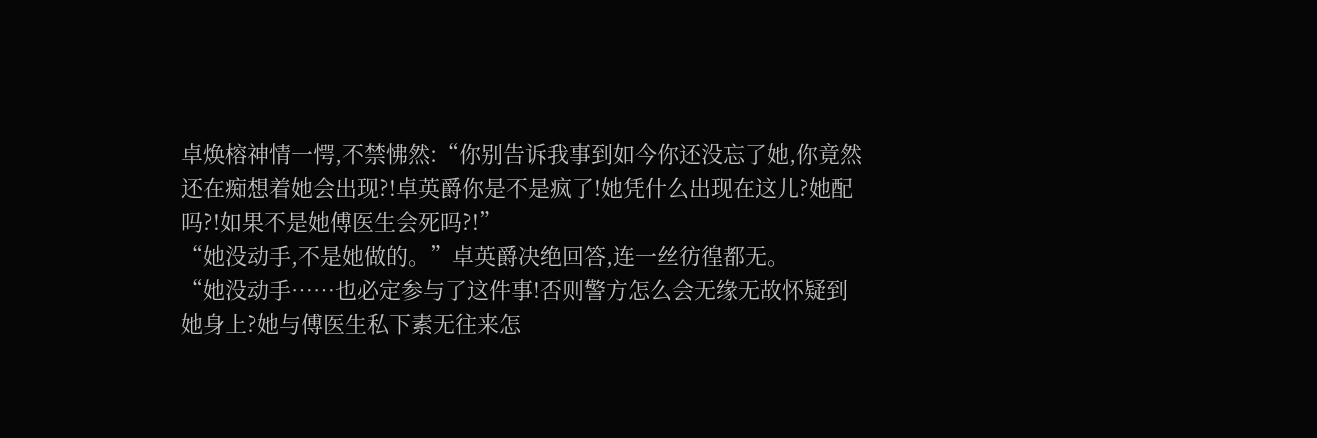卓焕榕神情一愕,不禁怫然:“你别告诉我事到如今你还没忘了她,你竟然还在痴想着她会出现?!卓英爵你是不是疯了!她凭什么出现在这儿?她配吗?!如果不是她傅医生会死吗?!”
“她没动手,不是她做的。”卓英爵决绝回答,连一丝彷徨都无。
“她没动手……也必定参与了这件事!否则警方怎么会无缘无故怀疑到她身上?她与傅医生私下素无往来怎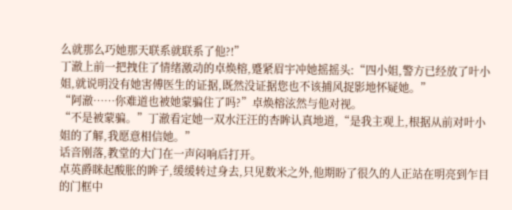么就那么巧她那天联系就联系了他?!”
丁澈上前一把拽住了情绪激动的卓焕榕,蹙紧眉宇冲她摇摇头:“四小姐,警方已经放了叶小姐,就说明没有她害傅医生的证据,既然没证据您也不该捕风捉影地怀疑她。”
“阿澈……你难道也被她蒙骗住了吗?”卓焕榕泫然与他对视。
“不是被蒙骗。”丁澈看定她一双水汪汪的杏眸认真地道,“是我主观上,根据从前对叶小姐的了解,我愿意相信她。”
话音刚落,教堂的大门在一声闷响后打开。
卓英爵眯起酸胀的眸子,缓缓转过身去,只见数米之外,他期盼了很久的人正站在明亮到乍目的门框中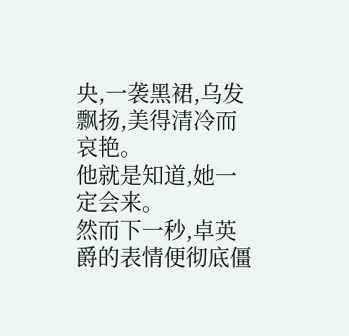央,一袭黑裙,乌发飘扬,美得清冷而哀艳。
他就是知道,她一定会来。
然而下一秒,卓英爵的表情便彻底僵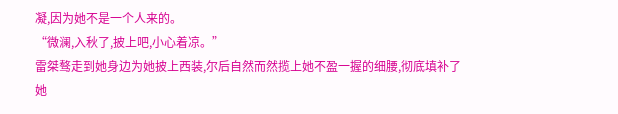凝,因为她不是一个人来的。
“微澜,入秋了,披上吧,小心着凉。”
雷桀骜走到她身边为她披上西装,尔后自然而然揽上她不盈一握的细腰,彻底填补了她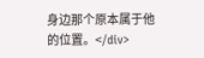身边那个原本属于他的位置。</div>